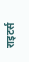राइटर्स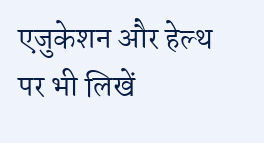एजुकेशन और हेल्थ पर भी लिखें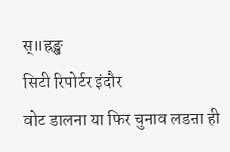स्॥ह्रङ्ख
सिटी रिपोर्टर इंदौर
वोट डालना या फिर चुनाव लडऩा ही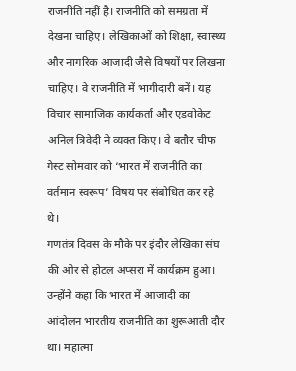राजनीति नहीं है। राजनीति को समग्रता में देखना चाहिए। लेखिकाओं को शिक्षा, स्वास्थ्य और नागरिक आजादी जैसे विषयों पर लिखना चाहिए। वे राजनीति में भागीदारी बनें। यह विचार सामाजिक कार्यकर्ता और एडवोकेट अनिल त्रिवेदी ने व्यक्त किए। वे बतौर चीफ गेस्ट सोमवार को ‘भारत में राजनीति का वर्तमान स्वरूप’ विषय पर संबोधित कर रहे थे।
गणतंत्र दिवस के मौके पर इंदौर लेखिका संघ की ओर से होटल अप्सरा में कार्यक्रम हुआ। उन्होंने कहा कि भारत में आजादी का आंदोलन भारतीय राजनीति का शुरूआती दौर था। महात्मा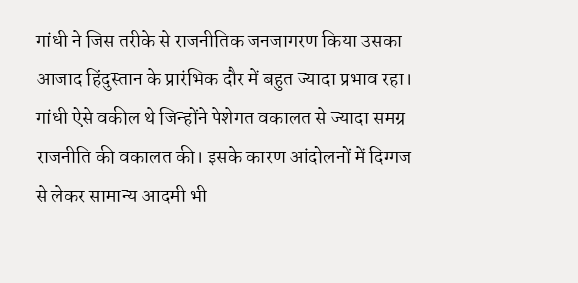गांधी ने जिस तरीके से राजनीतिक जनजागरण किया उसका आजाद हिंदुस्तान के प्रारंभिक दौर में बहुत ज्यादा प्रभाव रहा। गांधी ऐसे वकील थे जिन्होंने पेशेगत वकालत से ज्यादा समग्र राजनीति की वकालत की। इसके कारण आंदोलनों में दिग्गज से लेकर सामान्य आदमी भी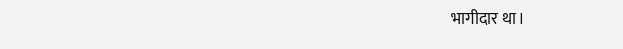भागीदार था।